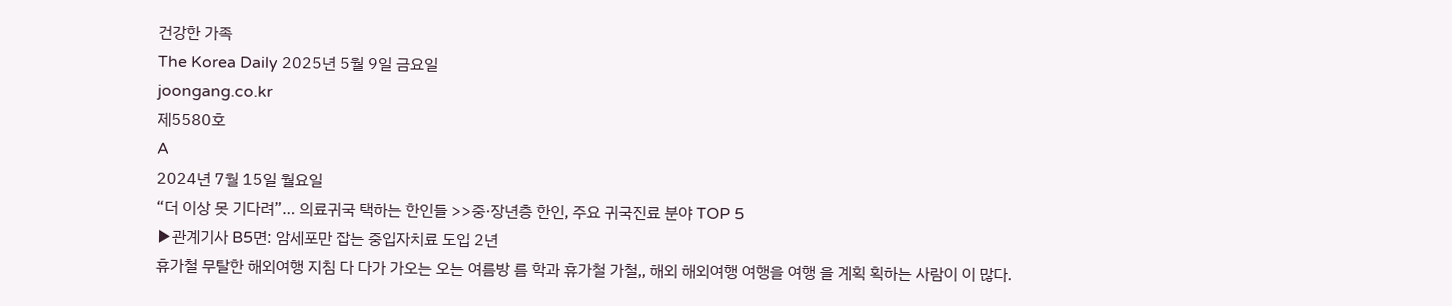건강한 가족
The Korea Daily 2025년 5월 9일 금요일
joongang.co.kr
제5580호
A
2024년 7월 15일 월요일
“더 이상 못 기다려”… 의료귀국 택하는 한인들 >>중·장년층 한인, 주요 귀국진료 분야 TOP 5
▶관계기사 B5면: 암세포만 잡는 중입자치료 도입 2년
휴가철 무탈한 해외여행 지침 다 다가 가오는 오는 여름방 름 학과 휴가철 가철,, 해외 해외여행 여행을 여행 을 계획 획하는 사람이 이 많다.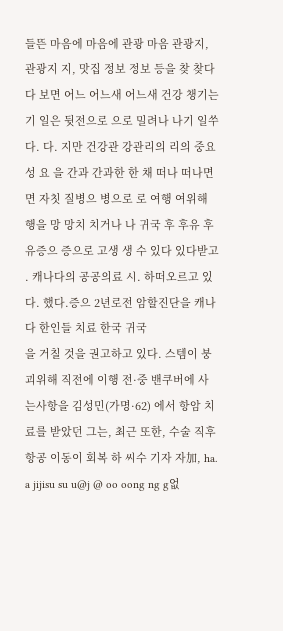들뜬 마음에 마음에 관광 마음 관광지, 관광지 지, 맛집 정보 정보 등을 찾 찾다 다 보면 어느 어느새 어느새 건강 챙기는 기 일은 뒷전으로 으로 밀려나 나기 일쑤다. 다. 지만 건강관 강관리의 리의 중요성 요 을 간과 간과한 한 채 떠나 떠나면 면 자칫 질병으 병으로 로 여행 여위해 행을 망 망치 치거나 나 귀국 후 후유 후유증으 증으로 고생 생 수 있다 있다받고 . 캐나다의 공공의료 시. 하떠오르고 있다. 했다.증으 2년로전 암할진단을 캐나다 한인들 치료 한국 귀국
을 거칠 것을 권고하고 있다. 스템이 붕괴위해 직전에 이행 전·중 밴쿠버에 사는사항을 김성민(가명·62) 에서 항암 치료를 받았던 그는, 최근 또한, 수술 직후 항공 이동이 회복 하 씨수 기자 자加, ha. a jijisu su u@j @ oo oong ng g없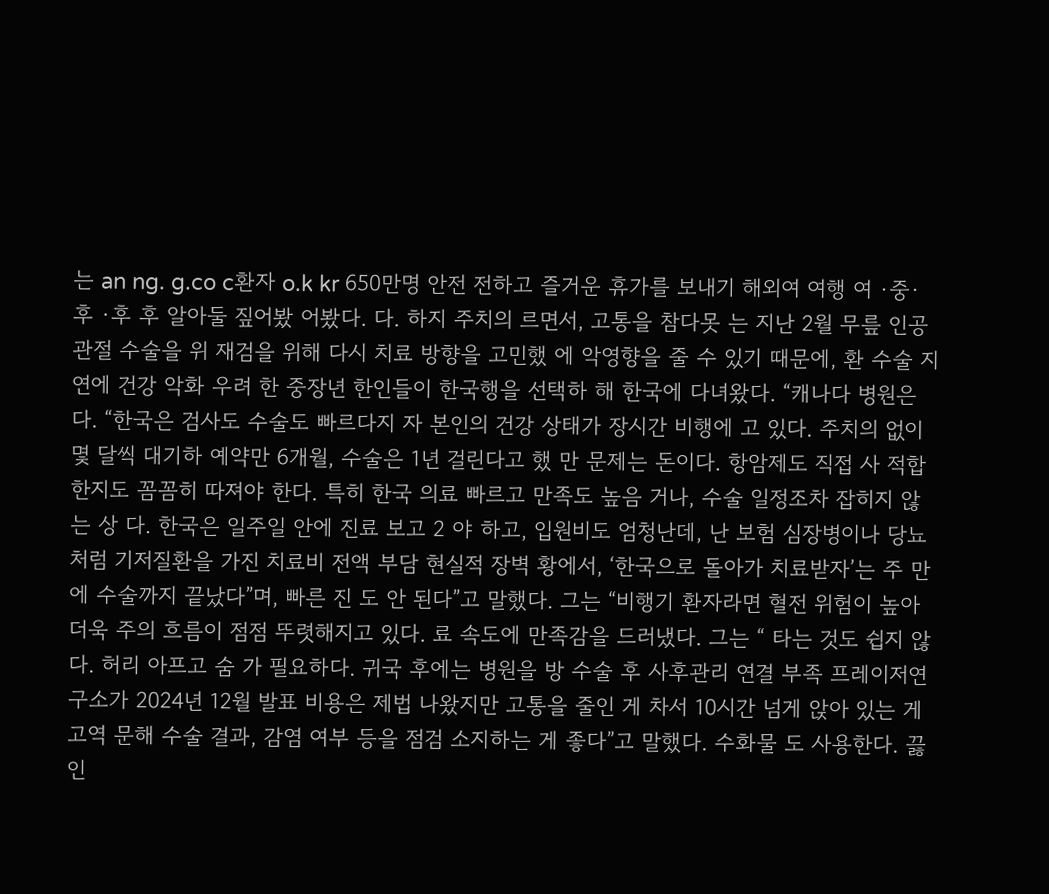는 an ng. g.co c환자 o.k kr 650만명 안전 전하고 즐거운 휴가를 보내기 해외여 여행 여 ·중·후 ·후 후 알아둘 짚어봤 어봤다. 다. 하지 주치의 르면서, 고통을 참다못 는 지난 2월 무릎 인공관절 수술을 위 재검을 위해 다시 치료 방향을 고민했 에 악영향을 줄 수 있기 때문에, 환 수술 지연에 건강 악화 우려 한 중장년 한인들이 한국행을 선택하 해 한국에 다녀왔다. “캐나다 병원은 다. “한국은 검사도 수술도 빠르다지 자 본인의 건강 상태가 장시간 비행에 고 있다. 주치의 없이 몇 달씩 대기하 예약만 6개월, 수술은 1년 걸린다고 했 만 문제는 돈이다. 항암제도 직접 사 적합한지도 꼼꼼히 따져야 한다. 특히 한국 의료 빠르고 만족도 높음 거나, 수술 일정조차 잡히지 않는 상 다. 한국은 일주일 안에 진료 보고 2 야 하고, 입원비도 엄청난데, 난 보험 심장병이나 당뇨처럼 기저질환을 가진 치료비 전액 부담 현실적 장벽 황에서, ‘한국으로 돌아가 치료받자’는 주 만에 수술까지 끝났다”며, 빠른 진 도 안 된다”고 말했다. 그는 “비행기 환자라면 혈전 위험이 높아 더욱 주의 흐름이 점점 뚜렷해지고 있다. 료 속도에 만족감을 드러냈다. 그는 “ 타는 것도 쉽지 않다. 허리 아프고 숨 가 필요하다. 귀국 후에는 병원을 방 수술 후 사후관리 연결 부족 프레이저연구소가 2024년 12월 발표 비용은 제법 나왔지만 고통을 줄인 게 차서 10시간 넘게 앉아 있는 게 고역 문해 수술 결과, 감염 여부 등을 점검 소지하는 게 좋다”고 말했다. 수화물 도 사용한다. 끓인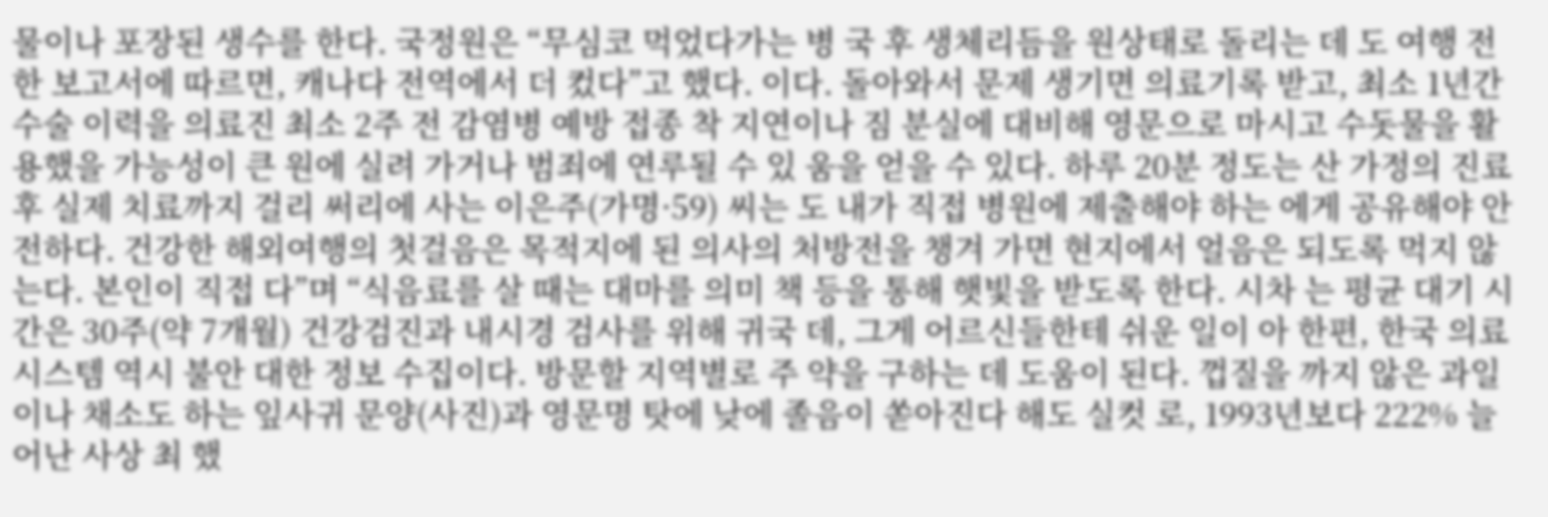물이나 포장된 생수를 한다. 국정원은 “무심코 먹었다가는 병 국 후 생체리듬을 원상태로 돌리는 데 도 여행 전 한 보고서에 따르면, 캐나다 전역에서 더 컸다”고 했다. 이다. 돌아와서 문제 생기면 의료기록 받고, 최소 1년간 수술 이력을 의료진 최소 2주 전 감염병 예방 접종 착 지연이나 짐 분실에 대비해 영문으로 마시고 수돗물을 활용했을 가능성이 큰 원에 실려 가거나 범죄에 연루될 수 있 움을 얻을 수 있다. 하루 20분 정도는 산 가정의 진료 후 실제 치료까지 걸리 써리에 사는 이은주(가명·59) 씨는 도 내가 직접 병원에 제출해야 하는 에게 공유해야 안전하다. 건강한 해외여행의 첫걸음은 목적지에 된 의사의 처방전을 챙겨 가면 현지에서 얼음은 되도록 먹지 않는다. 본인이 직접 다”며 “식음료를 살 때는 대마를 의미 책 등을 통해 햇빛을 받도록 한다. 시차 는 평균 대기 시간은 30주(약 7개월) 건강검진과 내시경 검사를 위해 귀국 데, 그게 어르신들한테 쉬운 일이 아 한편, 한국 의료 시스템 역시 불안 대한 정보 수집이다. 방문할 지역별로 주 약을 구하는 데 도움이 된다. 껍질을 까지 않은 과일이나 채소도 하는 잎사귀 문양(사진)과 영문명 탓에 낮에 졸음이 쏟아진다 해도 실컷 로, 1993년보다 222% 늘어난 사상 최 했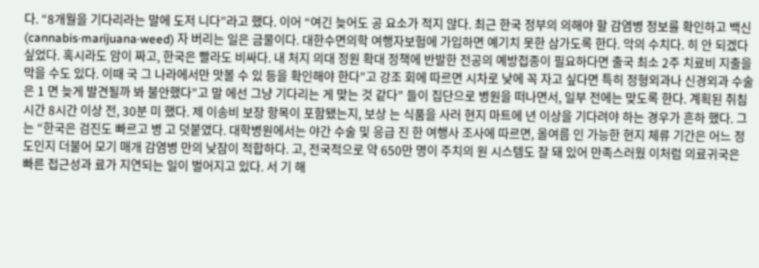다. “8개월을 기다리라는 말에 도저 니다”라고 했다. 이어 “여긴 늦어도 공 요소가 적지 않다. 최근 한국 정부의 의해야 할 감염병 정보를 확인하고 백신 (cannabis·marijuana·weed) 자 버리는 일은 금물이다. 대한수면의학 여행자보험에 가입하면 예기치 못한 삼가도록 한다. 악의 수치다. 히 안 되겠다 싶었다. 혹시라도 암이 짜고, 한국은 빨라도 비싸다. 내 처지 의대 정원 확대 정책에 반발한 전공의 예방접종이 필요하다면 출국 최소 2주 치료비 지출을 막을 수도 있다. 이때 국 그 나라에서만 맛볼 수 있 등을 확인해야 한다”고 강조 회에 따르면 시차로 낮에 꼭 자고 싶다면 특히 정형외과나 신경외과 수술은 1 면 늦게 발견될까 봐 불안했다”고 말 에선 그냥 기다리는 게 맞는 것 같다” 들이 집단으로 병원을 떠나면서, 일부 전에는 맞도록 한다. 계획된 취침 시간 8시간 이상 전, 30분 미 했다. 제 이송비 보장 항목이 포함됐는지, 보상 는 식품을 사러 현지 마트에 년 이상을 기다려야 하는 경우가 흔하 했다. 그는 “한국은 검진도 빠르고 병 고 덧붙였다. 대학병원에서는 야간 수술 및 응급 진 한 여행사 조사에 따르면, 올여름 인 가능한 현지 체류 기간은 어느 정도인지 더불어 모기 매개 감염병 만의 낮잠이 적합하다. 고, 전국적으로 약 650만 명이 주치의 원 시스템도 잘 돼 있어 만족스러웠 이처럼 의료귀국은 빠른 접근성과 료가 지연되는 일이 벌어지고 있다. 서 기 해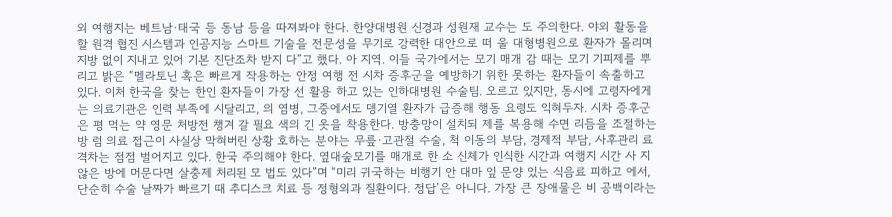외 여행지는 베트남·태국 등 동남 등을 따져봐야 한다. 한양대병원 신경과 성원재 교수는 도 주의한다. 야외 활동을 할 원격 협진 시스템과 인공지능 스마트 기술을 전문성을 무기로 강력한 대안으로 떠 울 대형병원으로 환자가 몰리며 지방 없이 지내고 있어 기본 진단조차 받지 다”고 했다. 아 지역. 이들 국가에서는 모기 매개 감 때는 모기 기피제를 뿌리고 밝은 “멜라토닌 혹은 빠르게 작용하는 안정 여행 전 시차 증후군을 예방하기 위한 못하는 환자들이 속출하고 있다. 이처 한국을 찾는 한인 환자들이 가장 선 활용 하고 있는 인하대병원 수술팀. 오르고 있지만, 동시에 고령자에게는 의료기관은 인력 부족에 시달리고, 의 염병, 그중에서도 뎅기열 환자가 급증해 행동 요령도 익혀두자. 시차 증후군은 평 먹는 약 영문 처방전 챙겨 갈 필요 색의 긴 옷을 착용한다. 방충망이 설치되 제를 복용해 수면 리듬을 조절하는 방 럼 의료 접근이 사실상 막혀버린 상황 호하는 분야는 무릎·고관절 수술, 척 이동의 부담, 경제적 부담, 사후관리 료 격차는 점점 벌어지고 있다. 한국 주의해야 한다. 옆대숲모기를 매개로 한 소 신체가 인식한 시간과 여행지 시간 사 지 않은 방에 머문다면 살충제 처리된 모 법도 있다”며 “미리 귀국하는 비행기 안 대마 잎 문양 있는 식음료 피하고 에서, 단순히 수술 날짜가 빠르기 때 추디스크 치료 등 정형외과 질환이다. 정답’은 아니다. 가장 큰 장애물은 비 공백이라는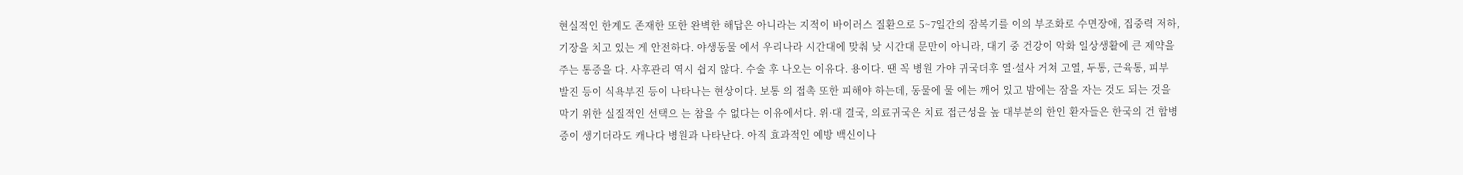현실적인 한계도 존재한 또한 완벽한 해답은 아니라는 지적이 바이러스 질환으로 5~7일간의 잠복기를 이의 부조화로 수면장애, 집중력 저하, 기장을 치고 있는 게 안전하다. 야생동물 에서 우리나라 시간대에 맞춰 낮 시간대 문만이 아니라, 대기 중 건강이 악화 일상생활에 큰 제약을 주는 통증을 다. 사후관리 역시 쉽지 않다. 수술 후 나오는 이유다. 용이다. 땐 꼭 병원 가야 귀국더후 열·설사 거쳐 고열, 두통, 근육통, 피부 발진 등이 식욕부진 등이 나타나는 현상이다. 보통 의 접촉 또한 피해야 하는데, 동물에 물 에는 깨어 있고 밤에는 잠을 자는 것도 되는 것을 막기 위한 실질적인 선택으 는 참을 수 없다는 이유에서다. 위·대 결국, 의료귀국은 치료 접근성을 높 대부분의 한인 환자들은 한국의 건 합병증이 생기더라도 캐나다 병원과 나타난다. 아직 효과적인 예방 백신이나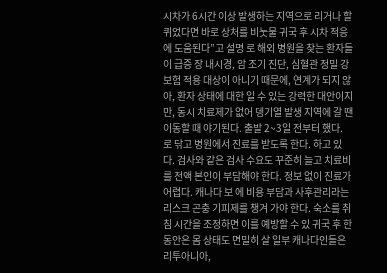시차가 6시간 이상 발생하는 지역으로 리거나 할퀴었다면 바로 상처를 비눗물 귀국 후 시차 적응에 도움된다”고 설명 로 해외 병원을 찾는 환자들이 급증 장 내시경, 암 조기 진단, 심혈관 정밀 강보험 적용 대상이 아니기 때문에, 연계가 되지 않아, 환자 상태에 대한 일 수 있는 강력한 대안이지만, 동시 치료제가 없어 뎅기열 발생 지역에 갈 땐 이동할 때 야기된다. 출발 2~3일 전부터 했다. 로 닦고 병원에서 진료를 받도록 한다. 하고 있다. 검사와 같은 검사 수요도 꾸준히 늘고 치료비를 전액 본인이 부담해야 한다. 정보 없이 진료가 어렵다. 캐나다 보 에 비용 부담과 사후관리라는 리스크 곤충 기피제를 챙겨 가야 한다. 숙소를 취침 시간을 조정하면 이를 예방할 수 있 귀국 후 한동안은 몸 상태도 면밀히 살 일부 캐나다인들은 리투아니아,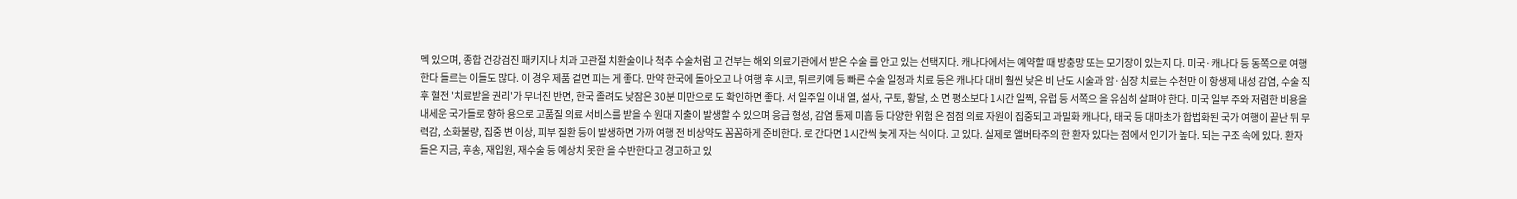멕 있으며, 종합 건강검진 패키지나 치과 고관절 치환술이나 척추 수술처럼 고 건부는 해외 의료기관에서 받은 수술 를 안고 있는 선택지다. 캐나다에서는 예약할 때 방충망 또는 모기장이 있는지 다. 미국·캐나다 등 동쪽으로 여행한다 들르는 이들도 많다. 이 경우 제품 겉면 피는 게 좋다. 만약 한국에 돌아오고 나 여행 후 시코, 튀르키예 등 빠른 수술 일정과 치료 등은 캐나다 대비 훨씬 낮은 비 난도 시술과 암·심장 치료는 수천만 이 항생제 내성 감염, 수술 직후 혈전 '치료받을 권리'가 무너진 반면, 한국 졸려도 낮잠은 30분 미만으로 도 확인하면 좋다. 서 일주일 이내 열, 설사, 구토, 황달, 소 면 평소보다 1시간 일찍, 유럽 등 서쪽으 을 유심히 살펴야 한다. 미국 일부 주와 저렴한 비용을 내세운 국가들로 향하 용으로 고품질 의료 서비스를 받을 수 원대 지출이 발생할 수 있으며 응급 형성, 감염 통제 미흡 등 다양한 위험 은 점점 의료 자원이 집중되고 과밀화 캐나다, 태국 등 대마초가 합법화된 국가 여행이 끝난 뒤 무력감, 소화불량, 집중 변 이상, 피부 질환 등이 발생하면 가까 여행 전 비상약도 꼼꼼하게 준비한다. 로 간다면 1시간씩 늦게 자는 식이다. 고 있다. 실제로 앨버타주의 한 환자 있다는 점에서 인기가 높다. 되는 구조 속에 있다. 환자들은 지금, 후송, 재입원, 재수술 등 예상치 못한 을 수반한다고 경고하고 있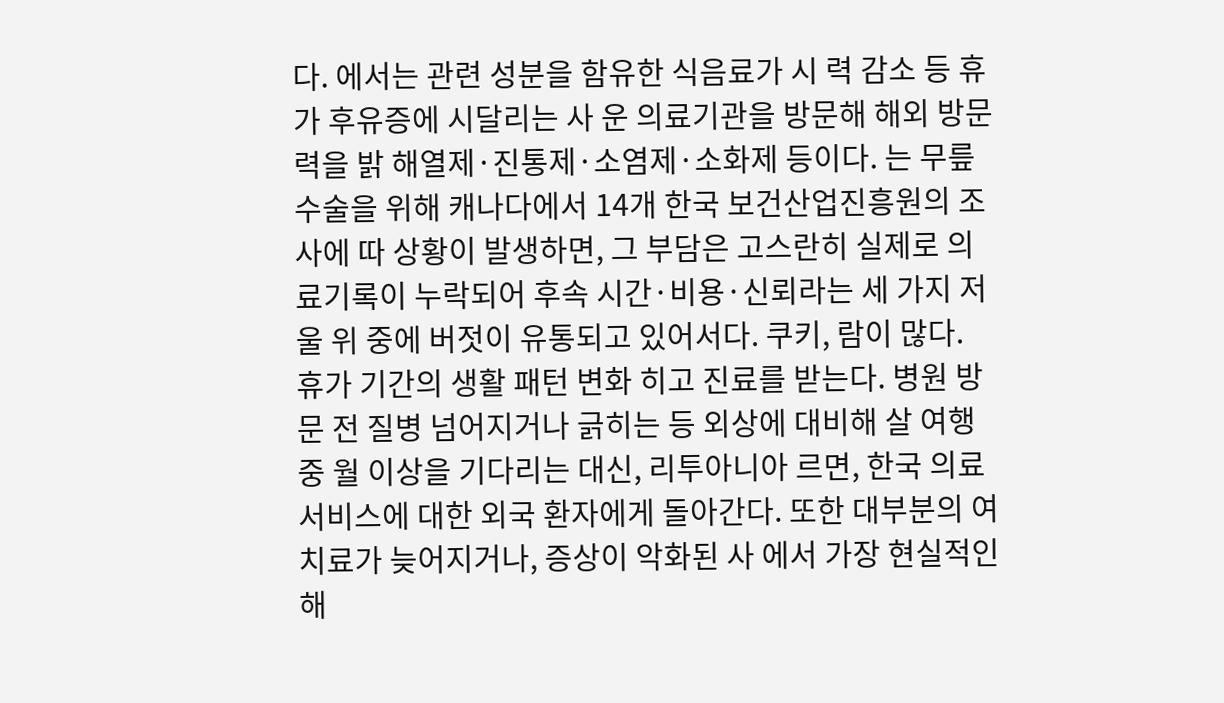다. 에서는 관련 성분을 함유한 식음료가 시 력 감소 등 휴가 후유증에 시달리는 사 운 의료기관을 방문해 해외 방문력을 밝 해열제·진통제·소염제·소화제 등이다. 는 무릎 수술을 위해 캐나다에서 14개 한국 보건산업진흥원의 조사에 따 상황이 발생하면, 그 부담은 고스란히 실제로 의료기록이 누락되어 후속 시간·비용·신뢰라는 세 가지 저울 위 중에 버젓이 유통되고 있어서다. 쿠키, 람이 많다. 휴가 기간의 생활 패턴 변화 히고 진료를 받는다. 병원 방문 전 질병 넘어지거나 긁히는 등 외상에 대비해 살 여행 중 월 이상을 기다리는 대신, 리투아니아 르면, 한국 의료서비스에 대한 외국 환자에게 돌아간다. 또한 대부분의 여 치료가 늦어지거나, 증상이 악화된 사 에서 가장 현실적인 해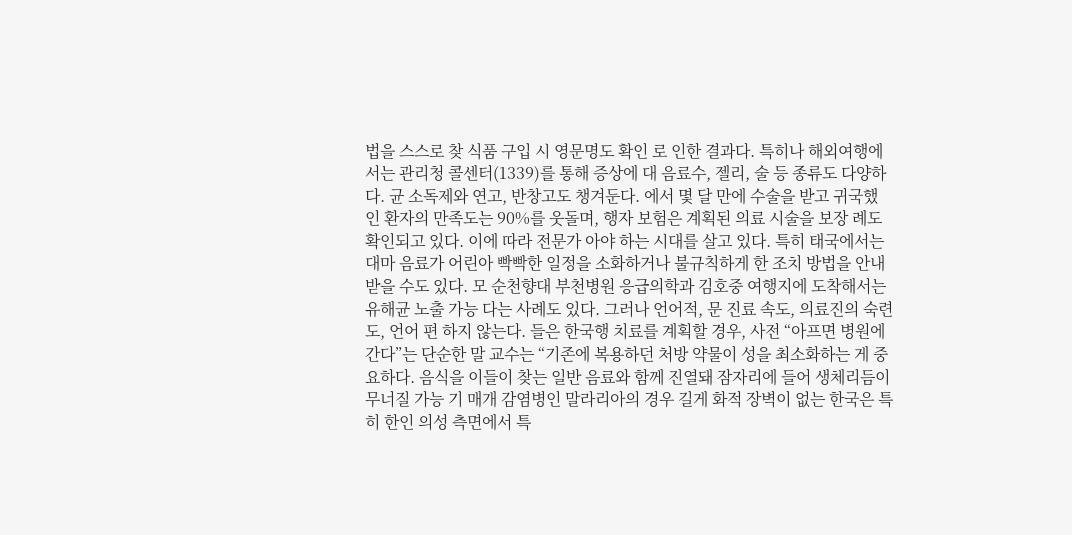법을 스스로 찾 식품 구입 시 영문명도 확인 로 인한 결과다. 특히나 해외여행에서는 관리청 콜센터(1339)를 통해 증상에 대 음료수, 젤리, 술 등 종류도 다양하다. 균 소독제와 연고, 반창고도 챙겨둔다. 에서 몇 달 만에 수술을 받고 귀국했 인 환자의 만족도는 90%를 웃돌며, 행자 보험은 계획된 의료 시술을 보장 례도 확인되고 있다. 이에 따라 전문가 아야 하는 시대를 살고 있다. 특히 태국에서는 대마 음료가 어린아 빡빡한 일정을 소화하거나 불규칙하게 한 조치 방법을 안내받을 수도 있다. 모 순천향대 부천병원 응급의학과 김호중 여행지에 도착해서는 유해균 노출 가능 다는 사례도 있다. 그러나 언어적, 문 진료 속도, 의료진의 숙련도, 언어 편 하지 않는다. 들은 한국행 치료를 계획할 경우, 사전 “아프면 병원에 간다”는 단순한 말 교수는 “기존에 복용하던 처방 약물이 성을 최소화하는 게 중요하다. 음식을 이들이 찾는 일반 음료와 함께 진열돼 잠자리에 들어 생체리듬이 무너질 가능 기 매개 감염병인 말라리아의 경우 길게 화적 장벽이 없는 한국은 특히 한인 의성 측면에서 특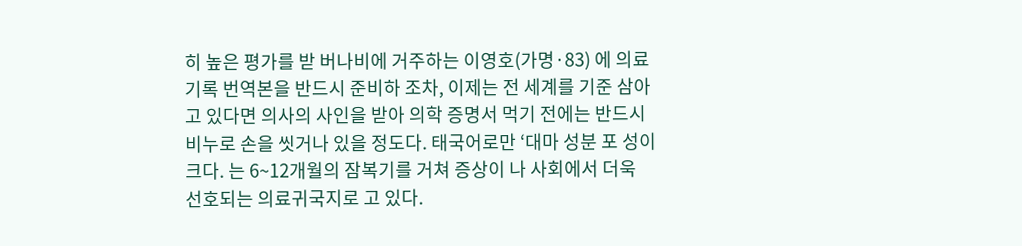히 높은 평가를 받 버나비에 거주하는 이영호(가명·83) 에 의료기록 번역본을 반드시 준비하 조차, 이제는 전 세계를 기준 삼아 고 있다면 의사의 사인을 받아 의학 증명서 먹기 전에는 반드시 비누로 손을 씻거나 있을 정도다. 태국어로만 ‘대마 성분 포 성이 크다. 는 6~12개월의 잠복기를 거쳐 증상이 나 사회에서 더욱 선호되는 의료귀국지로 고 있다.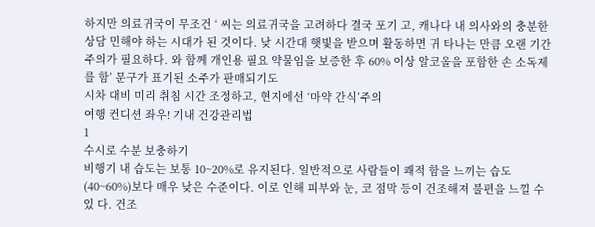하지만 의료귀국이 무조건 ‘ 씨는 의료귀국을 고려하다 결국 포기 고, 캐나다 내 의사와의 충분한 상담 민해야 하는 시대가 된 것이다. 낮 시간대 햇빛을 받으며 활동하면 귀 타나는 만큼 오랜 기간 주의가 필요하다. 와 함께 개인용 필요 약물임을 보증한 후 60% 이상 알코올을 포함한 손 소독제를 함’ 문구가 표기된 소주가 판매되기도
시차 대비 미리 취침 시간 조정하고, 현지에선 ‘마약 간식’주의
여행 컨디션 좌우! 기내 건강관리법
1
수시로 수분 보충하기
비행기 내 습도는 보통 10~20%로 유지된다. 일반적으로 사람들이 쾌적 함을 느끼는 습도(40~60%)보다 매우 낮은 수준이다. 이로 인해 피부와 눈, 코 점막 등이 건조해져 불편을 느낄 수 있 다. 건조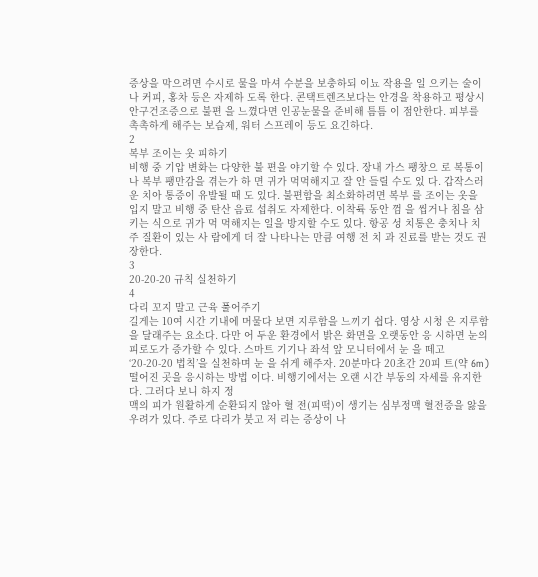증상을 막으려면 수시로 물을 마셔 수분을 보충하되 이뇨 작용을 일 으키는 술이나 커피, 홍차 등은 자제하 도록 한다. 콘택트렌즈보다는 안경을 착용하고 평상시 안구건조증으로 불편 을 느꼈다면 인공눈물을 준비해 틈틈 이 점안한다. 피부를 촉촉하게 해주는 보습제, 워터 스프레이 등도 요긴하다.
2
복부 조이는 옷 피하기
비행 중 기압 변화는 다양한 불 편을 야기할 수 있다. 장내 가스 팽창으 로 복통이나 복부 팽만감을 겪는가 하 면 귀가 먹먹해지고 잘 안 들릴 수도 있 다. 갑작스러운 치아 통증이 유발될 때 도 있다. 불편함을 최소화하려면 복부 를 조이는 옷을 입지 말고 비행 중 탄산 음료 섭취도 자제한다. 이착륙 동안 껌 을 씹거나 침을 삼키는 식으로 귀가 먹 먹해지는 일을 방지할 수도 있다. 항공 성 치통은 충치나 치주 질환이 있는 사 람에게 더 잘 나타나는 만큼 여행 전 치 과 진료를 받는 것도 권장한다.
3
20-20-20 규칙 실천하기
4
다리 꼬지 말고 근육 풀어주기
길게는 10여 시간 기내에 머물다 보면 지루함을 느끼기 쉽다. 영상 시청 은 지루함을 달래주는 요소다. 다만 어 두운 환경에서 밝은 화면을 오랫동안 응 시하면 눈의 피로도가 증가할 수 있다. 스마트 기기나 좌석 앞 모니터에서 눈 을 떼고 ‘20-20-20 법칙’을 실천하며 눈 을 쉬게 해주자. 20분마다 20초간 20피 트(약 6m) 떨어진 곳을 응시하는 방법 이다. 비행기에서는 오랜 시간 부동의 자세를 유지한다. 그러다 보니 하지 정
맥의 피가 원활하게 순환되지 않아 혈 전(피떡)이 생기는 심부정맥 혈전증을 앓을 우려가 있다. 주로 다리가 붓고 저 리는 증상이 나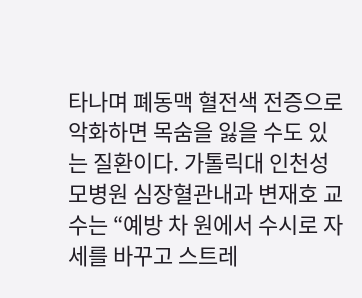타나며 폐동맥 혈전색 전증으로 악화하면 목숨을 잃을 수도 있는 질환이다. 가톨릭대 인천성모병원 심장혈관내과 변재호 교수는 “예방 차 원에서 수시로 자세를 바꾸고 스트레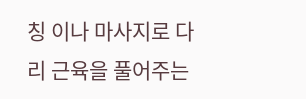칭 이나 마사지로 다리 근육을 풀어주는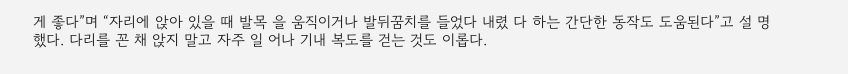게 좋다”며 “자리에 앉아 있을 때 발목 을 움직이거나 발뒤꿈치를 들었다 내렸 다 하는 간단한 동작도 도움된다”고 설 명했다. 다리를 꼰 채 앉지 말고 자주 일 어나 기내 복도를 걷는 것도 이롭다.